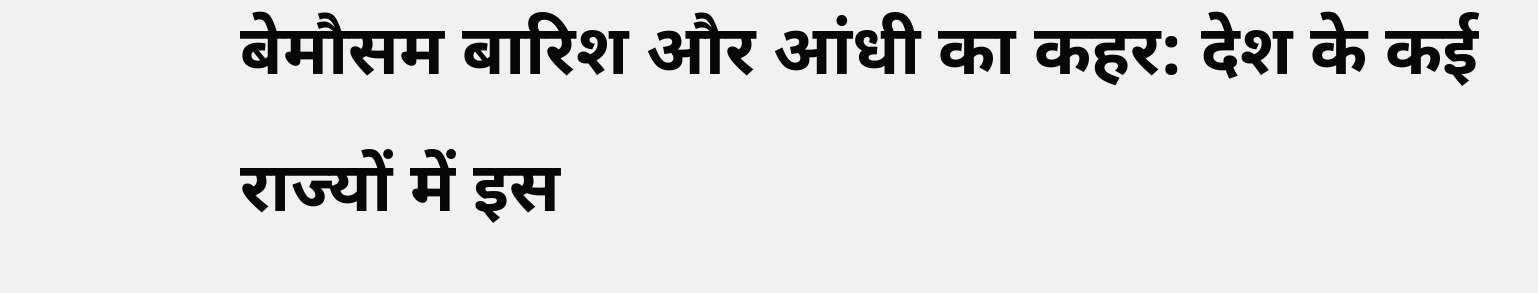बेमौसम बारिश और आंधी का कहर: देश के कई राज्यों में इस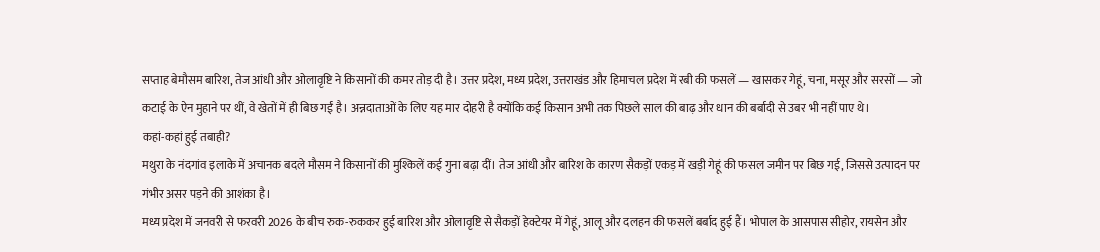सप्ताह बेमौसम बारिश, तेज आंधी और ओलावृष्टि ने किसानों की कमर तोड़ दी है। उत्तर प्रदेश, मध्य प्रदेश, उत्तराखंड और हिमाचल प्रदेश में रबी की फसलें — खासकर गेहूं, चना, मसूर और सरसों — जो कटाई के ऐन मुहाने पर थीं, वे खेतों में ही बिछ गईं है। अन्नदाताओं के लिए यह मार दोहरी है क्योंकि कई किसान अभी तक पिछले साल की बाढ़ और धान की बर्बादी से उबर भी नहीं पाए थे।
कहां-कहां हुई तबाही?
मथुरा के नंदगांव इलाके में अचानक बदले मौसम ने किसानों की मुश्किलें कई गुना बढ़ा दीं। तेज आंधी और बारिश के कारण सैकड़ों एकड़ में खड़ी गेहूं की फसल जमीन पर बिछ गई, जिससे उत्पादन पर गंभीर असर पड़ने की आशंका है।
मध्य प्रदेश में जनवरी से फरवरी 2026 के बीच रुक-रुककर हुई बारिश और ओलावृष्टि से सैकड़ों हेक्टेयर में गेहूं, आलू और दलहन की फसलें बर्बाद हुई हैं। भोपाल के आसपास सीहोर, रायसेन और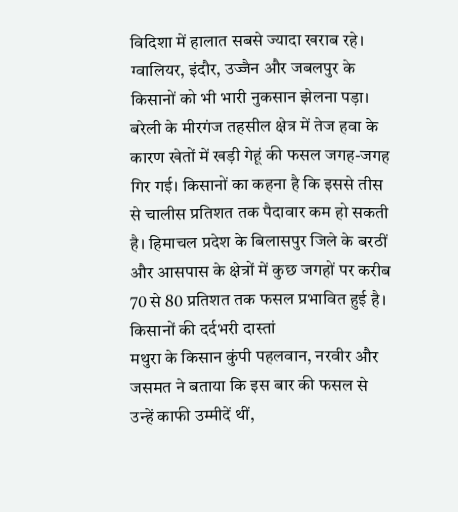विदिशा में हालात सबसे ज्यादा खराब रहे। ग्वालियर, इंदौर, उज्जैन और जबलपुर के किसानों को भी भारी नुकसान झेलना पड़ा।
बरेली के मीरगंज तहसील क्षेत्र में तेज हवा के कारण खेतों में खड़ी गेहूं की फसल जगह-जगह गिर गई। किसानों का कहना है कि इससे तीस से चालीस प्रतिशत तक पैदावार कम हो सकती है। हिमाचल प्रदेश के बिलासपुर जिले के बरठीं और आसपास के क्षेत्रों में कुछ जगहों पर करीब 70 से 80 प्रतिशत तक फसल प्रभावित हुई है।
किसानों की दर्दभरी दास्तां
मथुरा के किसान कुंपी पहलवान, नरवीर और जसमत ने बताया कि इस बार की फसल से उन्हें काफी उम्मीदें थीं,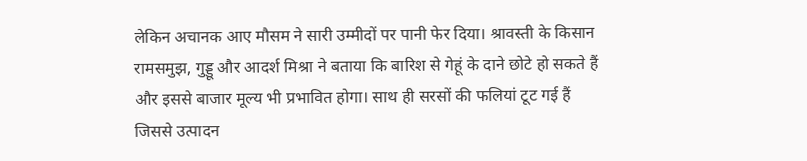लेकिन अचानक आए मौसम ने सारी उम्मीदों पर पानी फेर दिया। श्रावस्ती के किसान रामसमुझ, गुड्डू और आदर्श मिश्रा ने बताया कि बारिश से गेहूं के दाने छोटे हो सकते हैं और इससे बाजार मूल्य भी प्रभावित होगा। साथ ही सरसों की फलियां टूट गई हैं जिससे उत्पादन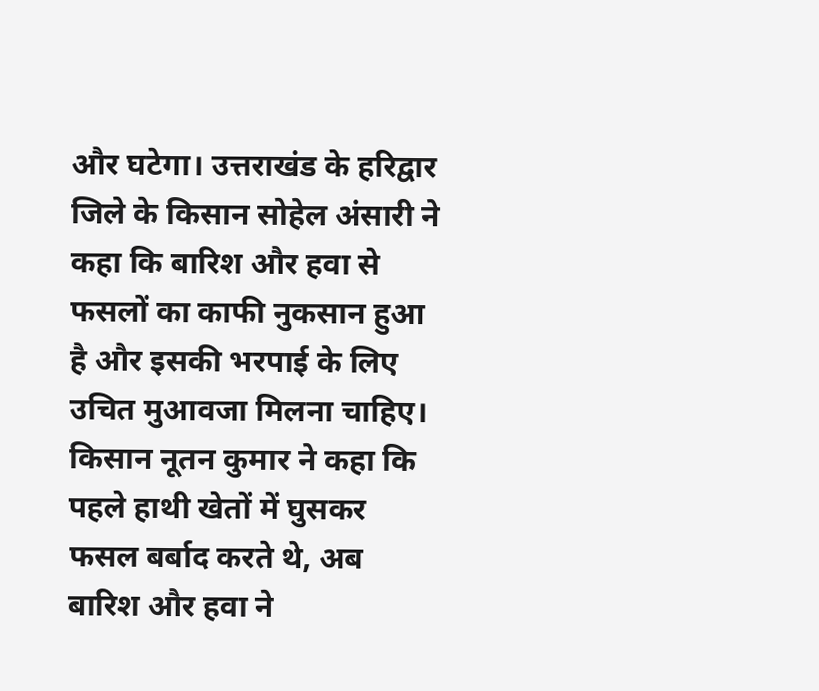और घटेगा। उत्तराखंड के हरिद्वार जिले के किसान सोहेल अंसारी ने कहा कि बारिश और हवा से फसलों का काफी नुकसान हुआ है और इसकी भरपाई के लिए उचित मुआवजा मिलना चाहिए। किसान नूतन कुमार ने कहा कि पहले हाथी खेतों में घुसकर फसल बर्बाद करते थे, अब बारिश और हवा ने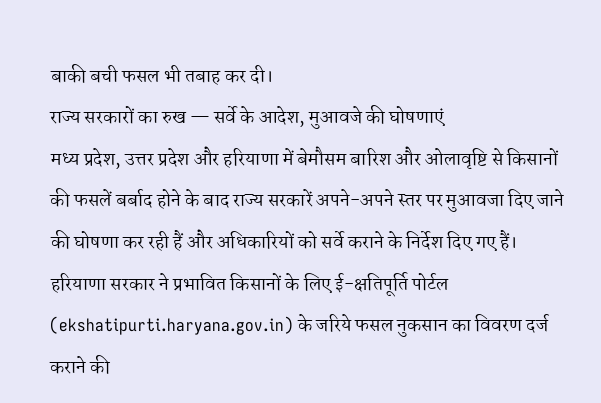बाकी बची फसल भी तबाह कर दी।
राज्य सरकारों का रुख — सर्वे के आदेश, मुआवजे की घोषणाएं
मध्य प्रदेश, उत्तर प्रदेश और हरियाणा में बेमौसम बारिश और ओलावृष्टि से किसानों की फसलें बर्बाद होने के बाद राज्य सरकारें अपने-अपने स्तर पर मुआवजा दिए जाने की घोषणा कर रही हैं और अधिकारियों को सर्वे कराने के निर्देश दिए गए हैं। हरियाणा सरकार ने प्रभावित किसानों के लिए ई-क्षतिपूर्ति पोर्टल (ekshatipurti.haryana.gov.in) के जरिये फसल नुकसान का विवरण दर्ज कराने की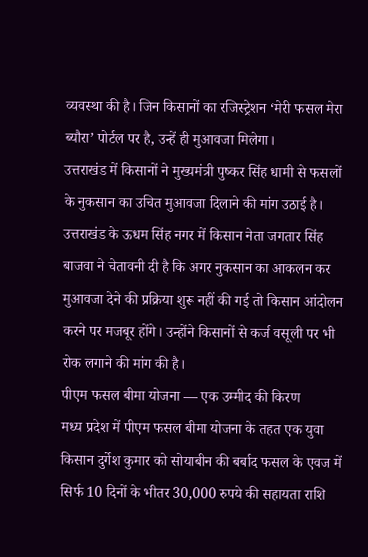व्यवस्था की है। जिन किसानों का रजिस्ट्रेशन ‘मेरी फसल मेरा ब्यौरा’ पोर्टल पर है, उन्हें ही मुआवजा मिलेगा।
उत्तराखंड में किसानों ने मुख्यमंत्री पुष्कर सिंह धामी से फसलों के नुकसान का उचित मुआवजा दिलाने की मांग उठाई है। उत्तराखंड के ऊधम सिंह नगर में किसान नेता जगतार सिंह बाजवा ने चेतावनी दी है कि अगर नुकसान का आकलन कर मुआवजा देने की प्रक्रिया शुरू नहीं की गई तो किसान आंदोलन करने पर मजबूर होंगे। उन्होंने किसानों से कर्ज वसूली पर भी रोक लगाने की मांग की है।
पीएम फसल बीमा योजना — एक उम्मीद की किरण
मध्य प्रदेश में पीएम फसल बीमा योजना के तहत एक युवा किसान दुर्गेश कुमार को सोयाबीन की बर्बाद फसल के एवज में सिर्फ 10 दिनों के भीतर 30,000 रुपये की सहायता राशि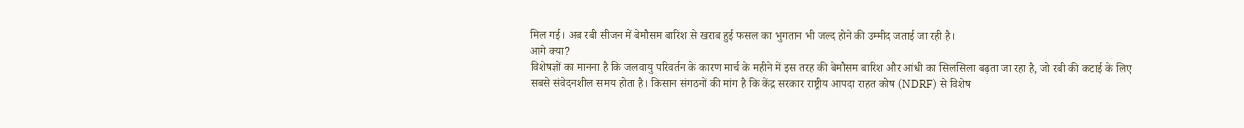मिल गई। अब रबी सीजन में बेमौसम बारिश से खराब हुई फसल का भुगतान भी जल्द होने की उम्मीद जताई जा रही है।
आगे क्या?
विशेषज्ञों का मानना है कि जलवायु परिवर्तन के कारण मार्च के महीने में इस तरह की बेमौसम बारिश और आंधी का सिलसिला बढ़ता जा रहा है, जो रबी की कटाई के लिए सबसे संवेदनशील समय होता है। किसान संगठनों की मांग है कि केंद्र सरकार राष्ट्रीय आपदा राहत कोष (NDRF) से विशेष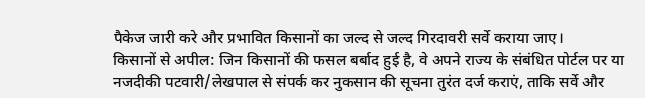पैकेज जारी करे और प्रभावित किसानों का जल्द से जल्द गिरदावरी सर्वे कराया जाए।
किसानों से अपील: जिन किसानों की फसल बर्बाद हुई है, वे अपने राज्य के संबंधित पोर्टल पर या नजदीकी पटवारी/लेखपाल से संपर्क कर नुकसान की सूचना तुरंत दर्ज कराएं, ताकि सर्वे और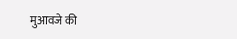मुआवजे की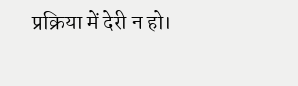प्रक्रिया में देरी न हो।